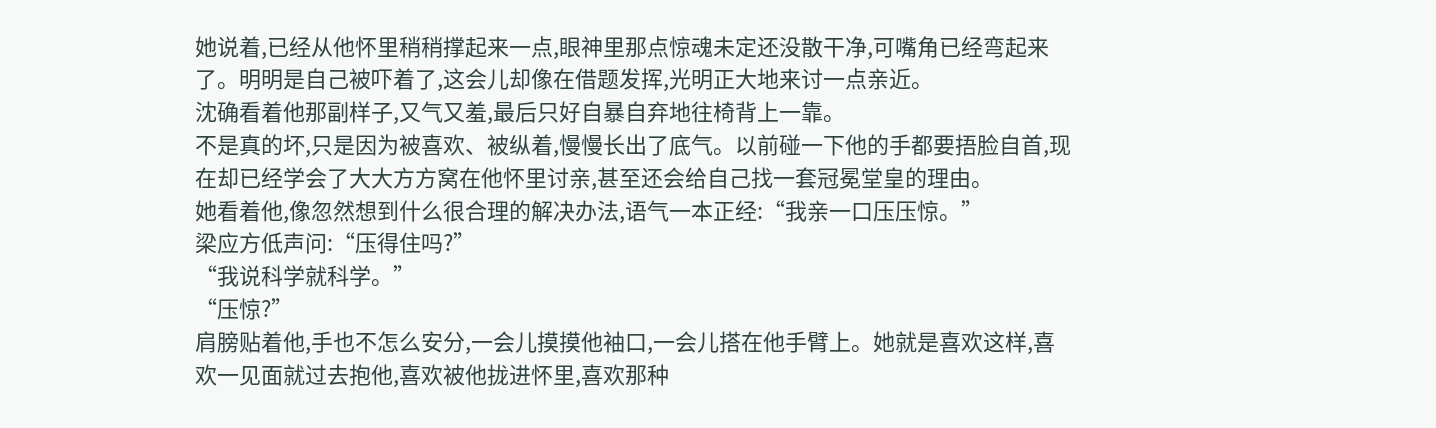她说着,已经从他怀里稍稍撑起来一点,眼神里那点惊魂未定还没散干净,可嘴角已经弯起来了。明明是自己被吓着了,这会儿却像在借题发挥,光明正大地来讨一点亲近。
沈确看着他那副样子,又气又羞,最后只好自暴自弃地往椅背上一靠。
不是真的坏,只是因为被喜欢、被纵着,慢慢长出了底气。以前碰一下他的手都要捂脸自首,现在却已经学会了大大方方窝在他怀里讨亲,甚至还会给自己找一套冠冕堂皇的理由。
她看着他,像忽然想到什么很合理的解决办法,语气一本正经:“我亲一口压压惊。”
梁应方低声问:“压得住吗?”
“我说科学就科学。”
“压惊?”
肩膀贴着他,手也不怎么安分,一会儿摸摸他袖口,一会儿搭在他手臂上。她就是喜欢这样,喜欢一见面就过去抱他,喜欢被他拢进怀里,喜欢那种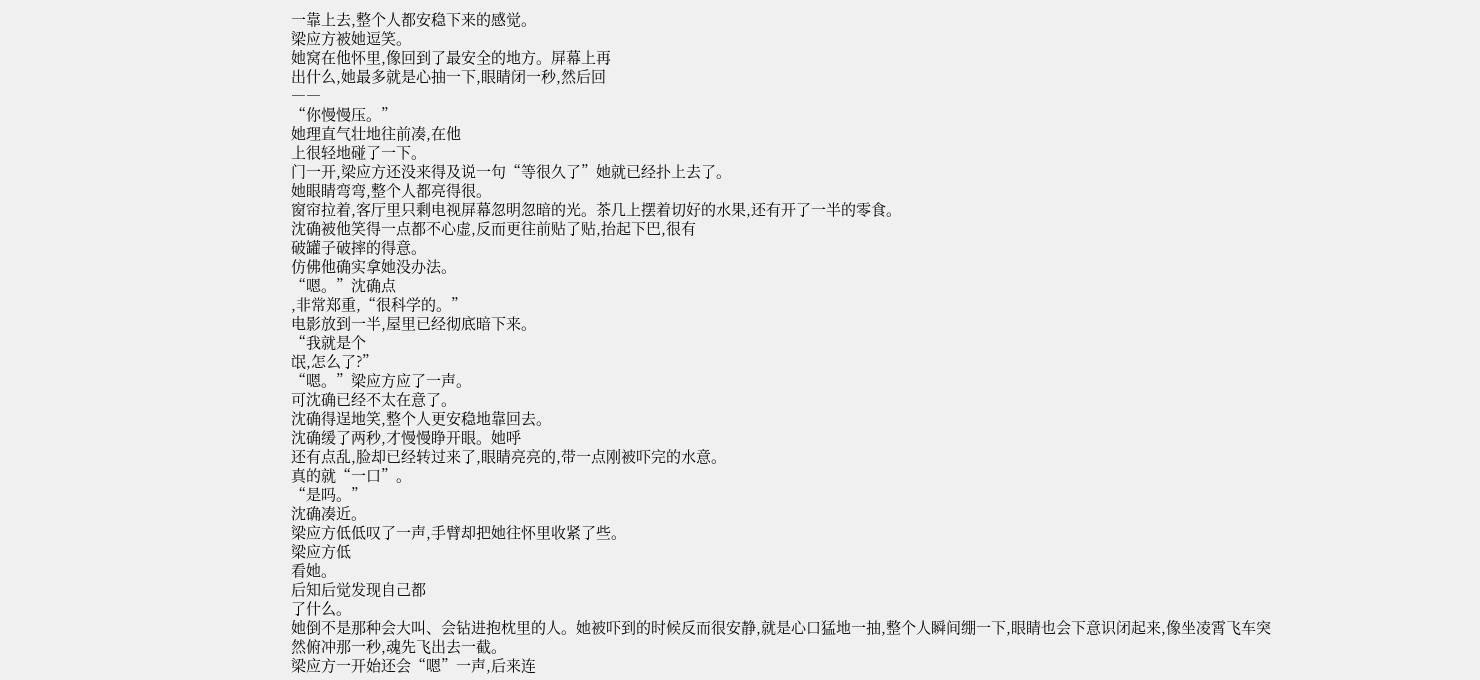一靠上去,整个人都安稳下来的感觉。
梁应方被她逗笑。
她窝在他怀里,像回到了最安全的地方。屏幕上再
出什么,她最多就是心抽一下,眼睛闭一秒,然后回
――
“你慢慢压。”
她理直气壮地往前凑,在他
上很轻地碰了一下。
门一开,梁应方还没来得及说一句“等很久了”她就已经扑上去了。
她眼睛弯弯,整个人都亮得很。
窗帘拉着,客厅里只剩电视屏幕忽明忽暗的光。茶几上摆着切好的水果,还有开了一半的零食。
沈确被他笑得一点都不心虚,反而更往前贴了贴,抬起下巴,很有
破罐子破摔的得意。
仿佛他确实拿她没办法。
“嗯。”沈确点
,非常郑重,“很科学的。”
电影放到一半,屋里已经彻底暗下来。
“我就是个
氓,怎么了?”
“嗯。”梁应方应了一声。
可沈确已经不太在意了。
沈确得逞地笑,整个人更安稳地靠回去。
沈确缓了两秒,才慢慢睁开眼。她呼
还有点乱,脸却已经转过来了,眼睛亮亮的,带一点刚被吓完的水意。
真的就“一口”。
“是吗。”
沈确凑近。
梁应方低低叹了一声,手臂却把她往怀里收紧了些。
梁应方低
看她。
后知后觉发现自己都
了什么。
她倒不是那种会大叫、会钻进抱枕里的人。她被吓到的时候反而很安静,就是心口猛地一抽,整个人瞬间绷一下,眼睛也会下意识闭起来,像坐凌霄飞车突然俯冲那一秒,魂先飞出去一截。
梁应方一开始还会“嗯”一声,后来连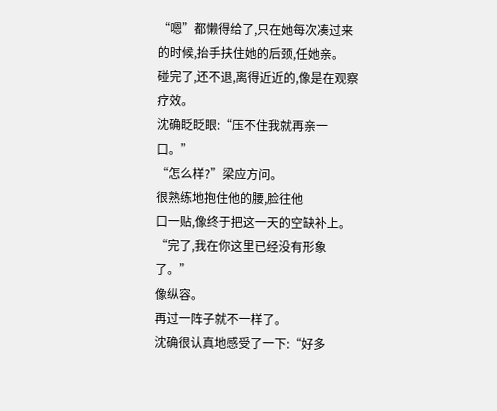“嗯”都懒得给了,只在她每次凑过来的时候,抬手扶住她的后颈,任她亲。
碰完了,还不退,离得近近的,像是在观察疗效。
沈确眨眨眼:“压不住我就再亲一口。”
“怎么样?”梁应方问。
很熟练地抱住他的腰,脸往他
口一贴,像终于把这一天的空缺补上。
“完了,我在你这里已经没有形象了。”
像纵容。
再过一阵子就不一样了。
沈确很认真地感受了一下:“好多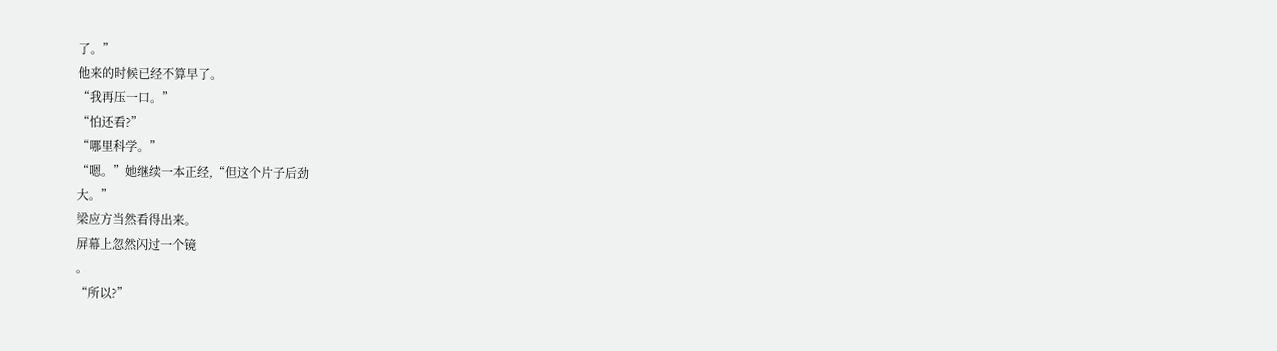了。”
他来的时候已经不算早了。
“我再压一口。”
“怕还看?”
“哪里科学。”
“嗯。”她继续一本正经,“但这个片子后劲
大。”
梁应方当然看得出来。
屏幕上忽然闪过一个镜
。
“所以?”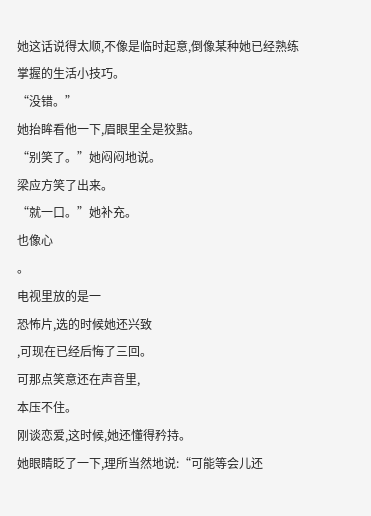她这话说得太顺,不像是临时起意,倒像某种她已经熟练掌握的生活小技巧。
“没错。”
她抬眸看他一下,眉眼里全是狡黠。
“别笑了。”她闷闷地说。
梁应方笑了出来。
“就一口。”她补充。
也像心
。
电视里放的是一
恐怖片,选的时候她还兴致
,可现在已经后悔了三回。
可那点笑意还在声音里,
本压不住。
刚谈恋爱,这时候,她还懂得矜持。
她眼睛眨了一下,理所当然地说:“可能等会儿还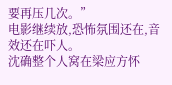要再压几次。”
电影继续放,恐怖氛围还在,音效还在吓人。
沈确整个人窝在梁应方怀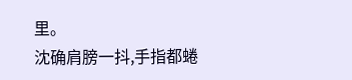里。
沈确肩膀一抖,手指都蜷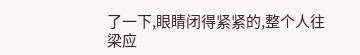了一下,眼睛闭得紧紧的,整个人往梁应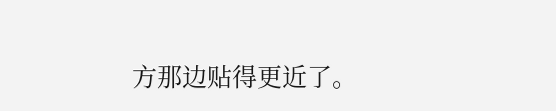方那边贴得更近了。